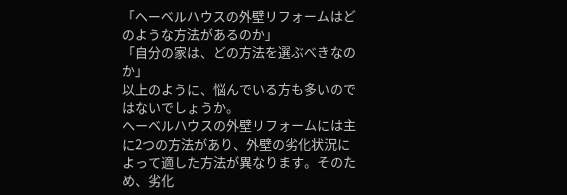「ヘーベルハウスの外壁リフォームはどのような方法があるのか」
「自分の家は、どの方法を選ぶべきなのか」
以上のように、悩んでいる方も多いのではないでしょうか。
ヘーベルハウスの外壁リフォームには主に2つの方法があり、外壁の劣化状況によって適した方法が異なります。そのため、劣化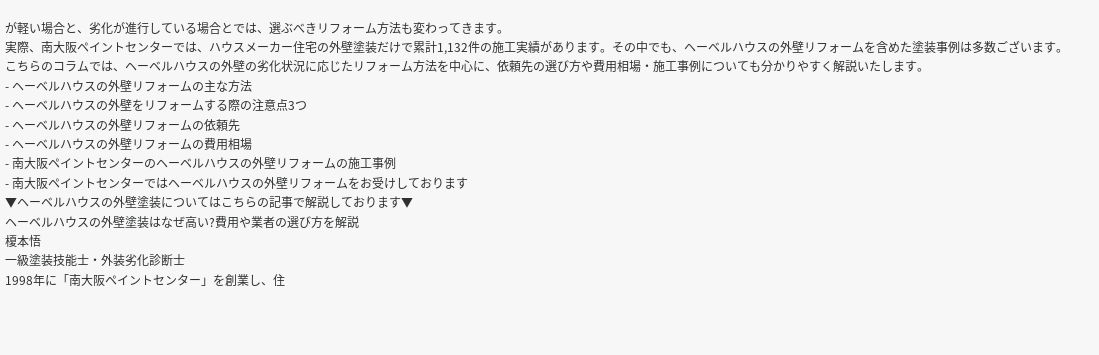が軽い場合と、劣化が進行している場合とでは、選ぶべきリフォーム方法も変わってきます。
実際、南大阪ペイントセンターでは、ハウスメーカー住宅の外壁塗装だけで累計1,132件の施工実績があります。その中でも、ヘーベルハウスの外壁リフォームを含めた塗装事例は多数ございます。
こちらのコラムでは、ヘーベルハウスの外壁の劣化状況に応じたリフォーム方法を中心に、依頼先の選び方や費用相場・施工事例についても分かりやすく解説いたします。
- ヘーベルハウスの外壁リフォームの主な方法
- ヘーベルハウスの外壁をリフォームする際の注意点3つ
- ヘーベルハウスの外壁リフォームの依頼先
- ヘーベルハウスの外壁リフォームの費用相場
- 南大阪ペイントセンターのヘーベルハウスの外壁リフォームの施工事例
- 南大阪ペイントセンターではヘーベルハウスの外壁リフォームをお受けしております
▼ヘーベルハウスの外壁塗装についてはこちらの記事で解説しております▼
ヘーベルハウスの外壁塗装はなぜ高い?費用や業者の選び方を解説
榎本悟
一級塗装技能士・外装劣化診断士
1998年に「南大阪ペイントセンター」を創業し、住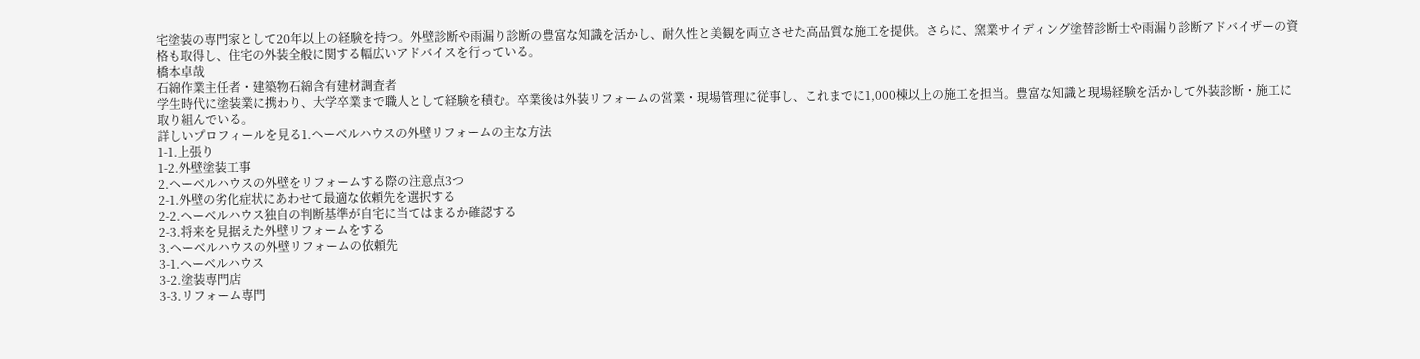宅塗装の専門家として20年以上の経験を持つ。外壁診断や雨漏り診断の豊富な知識を活かし、耐久性と美観を両立させた高品質な施工を提供。さらに、窯業サイディング塗替診断士や雨漏り診断アドバイザーの資格も取得し、住宅の外装全般に関する幅広いアドバイスを行っている。
橋本卓哉
石綿作業主任者・建築物石綿含有建材調査者
学生時代に塗装業に携わり、大学卒業まで職人として経験を積む。卒業後は外装リフォームの営業・現場管理に従事し、これまでに1,000棟以上の施工を担当。豊富な知識と現場経験を活かして外装診断・施工に取り組んでいる。
詳しいプロフィールを見る1.ヘーベルハウスの外壁リフォームの主な方法
1-1.上張り
1-2.外壁塗装工事
2.ヘーベルハウスの外壁をリフォームする際の注意点3つ
2-1.外壁の劣化症状にあわせて最適な依頼先を選択する
2-2.ヘーベルハウス独自の判断基準が自宅に当てはまるか確認する
2-3.将来を見据えた外壁リフォームをする
3.ヘーベルハウスの外壁リフォームの依頼先
3-1.ヘーベルハウス
3-2.塗装専門店
3-3.リフォーム専門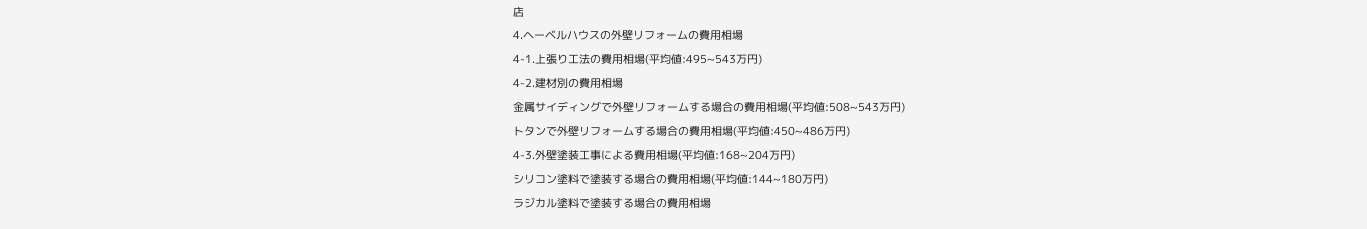店
4.ヘーベルハウスの外壁リフォームの費用相場
4-1.上張り工法の費用相場(平均値:495~543万円)
4-2.建材別の費用相場
金属サイディングで外壁リフォームする場合の費用相場(平均値:508~543万円)
トタンで外壁リフォームする場合の費用相場(平均値:450~486万円)
4-3.外壁塗装工事による費用相場(平均値:168~204万円)
シリコン塗料で塗装する場合の費用相場(平均値:144~180万円)
ラジカル塗料で塗装する場合の費用相場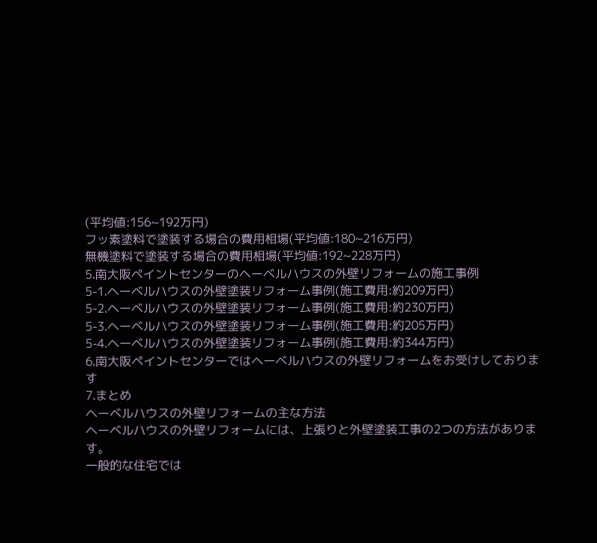(平均値:156~192万円)
フッ素塗料で塗装する場合の費用相場(平均値:180~216万円)
無機塗料で塗装する場合の費用相場(平均値:192~228万円)
5.南大阪ペイントセンターのヘーベルハウスの外壁リフォームの施工事例
5-1.ヘーベルハウスの外壁塗装リフォーム事例(施工費用:約209万円)
5-2.ヘーベルハウスの外壁塗装リフォーム事例(施工費用:約230万円)
5-3.ヘーベルハウスの外壁塗装リフォーム事例(施工費用:約205万円)
5-4.ヘーベルハウスの外壁塗装リフォーム事例(施工費用:約344万円)
6.南大阪ペイントセンターではヘーベルハウスの外壁リフォームをお受けしております
7.まとめ
ヘーベルハウスの外壁リフォームの主な方法
ヘーベルハウスの外壁リフォームには、上張りと外壁塗装工事の2つの方法があります。
一般的な住宅では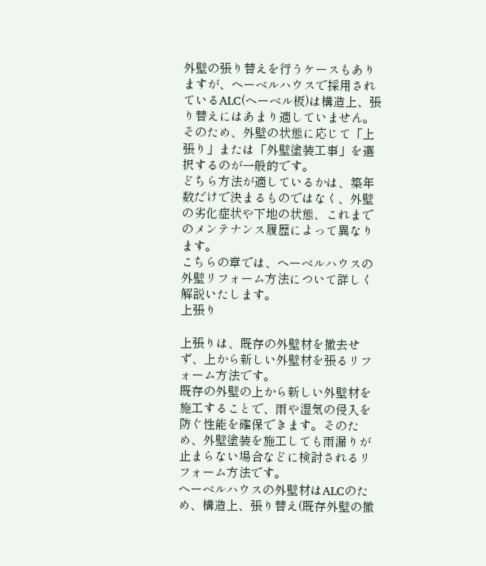外壁の張り替えを行うケースもありますが、ヘーベルハウスで採用されているALC(ヘーベル板)は構造上、張り替えにはあまり適していません。そのため、外壁の状態に応じて「上張り」または「外壁塗装工事」を選択するのが一般的です。
どちら方法が適しているかは、築年数だけで決まるものではなく、外壁の劣化症状や下地の状態、これまでのメンテナンス履歴によって異なります。
こちらの章では、ヘーベルハウスの外壁リフォーム方法について詳しく解説いたします。
上張り

上張りは、既存の外壁材を撤去せず、上から新しい外壁材を張るリフォーム方法です。
既存の外壁の上から新しい外壁材を施工することで、雨や湿気の侵入を防ぐ性能を確保できます。そのため、外壁塗装を施工しても雨漏りが止まらない場合などに検討されるリフォーム方法です。
ヘーベルハウスの外壁材はALCのため、構造上、張り替え(既存外壁の撤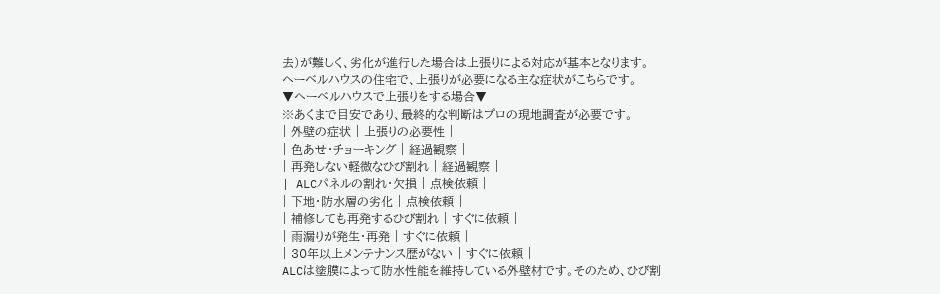去)が難しく、劣化が進行した場合は上張りによる対応が基本となります。
ヘーベルハウスの住宅で、上張りが必要になる主な症状がこちらです。
▼ヘーベルハウスで上張りをする場合▼
※あくまで目安であり、最終的な判断はプロの現地調査が必要です。
| 外壁の症状 | 上張りの必要性 |
| 色あせ・チョーキング | 経過観察 |
| 再発しない軽微なひび割れ | 経過観察 |
| ALCパネルの割れ・欠損 | 点検依頼 |
| 下地・防水層の劣化 | 点検依頼 |
| 補修しても再発するひび割れ | すぐに依頼 |
| 雨漏りが発生・再発 | すぐに依頼 |
| 30年以上メンテナンス歴がない | すぐに依頼 |
ALCは塗膜によって防水性能を維持している外壁材です。そのため、ひび割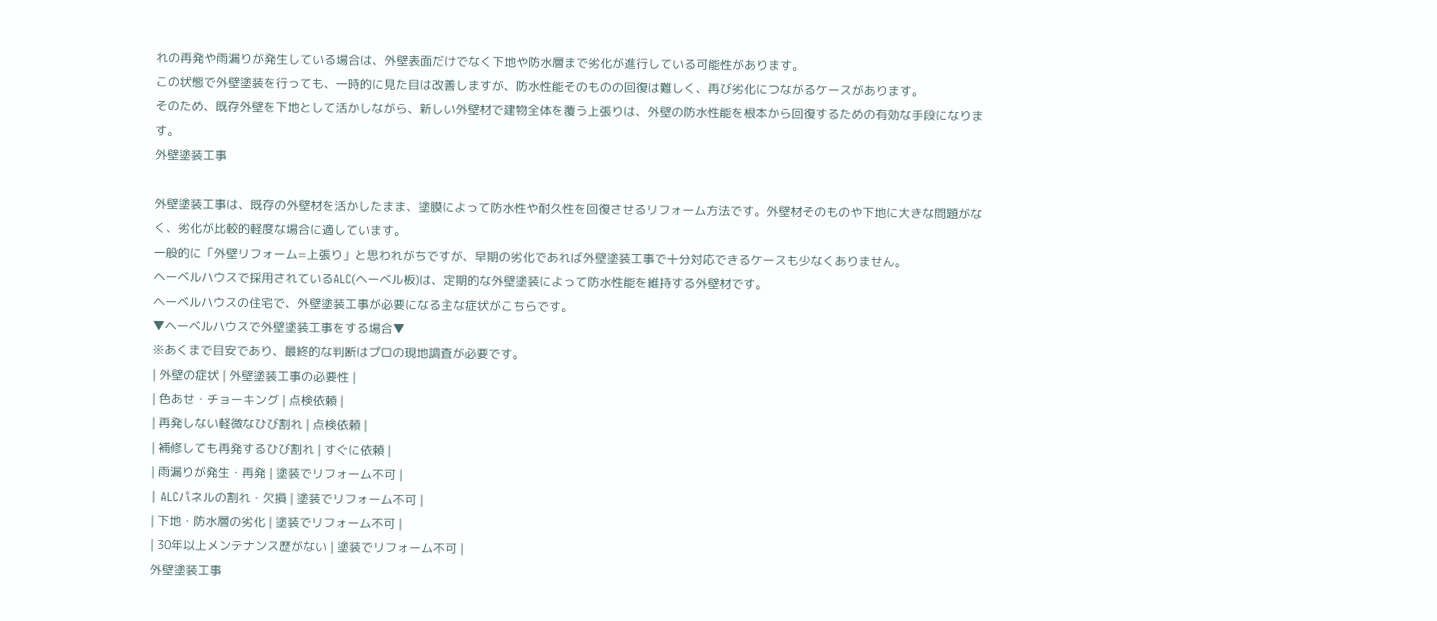れの再発や雨漏りが発生している場合は、外壁表面だけでなく下地や防水層まで劣化が進行している可能性があります。
この状態で外壁塗装を行っても、一時的に見た目は改善しますが、防水性能そのものの回復は難しく、再び劣化につながるケースがあります。
そのため、既存外壁を下地として活かしながら、新しい外壁材で建物全体を覆う上張りは、外壁の防水性能を根本から回復するための有効な手段になります。
外壁塗装工事

外壁塗装工事は、既存の外壁材を活かしたまま、塗膜によって防水性や耐久性を回復させるリフォーム方法です。外壁材そのものや下地に大きな問題がなく、劣化が比較的軽度な場合に適しています。
一般的に「外壁リフォーム=上張り」と思われがちですが、早期の劣化であれば外壁塗装工事で十分対応できるケースも少なくありません。
ヘーベルハウスで採用されているALC(ヘーベル板)は、定期的な外壁塗装によって防水性能を維持する外壁材です。
ヘーベルハウスの住宅で、外壁塗装工事が必要になる主な症状がこちらです。
▼ヘーベルハウスで外壁塗装工事をする場合▼
※あくまで目安であり、最終的な判断はプロの現地調査が必要です。
| 外壁の症状 | 外壁塗装工事の必要性 |
| 色あせ・チョーキング | 点検依頼 |
| 再発しない軽微なひび割れ | 点検依頼 |
| 補修しても再発するひび割れ | すぐに依頼 |
| 雨漏りが発生・再発 | 塗装でリフォーム不可 |
| ALCパネルの割れ・欠損 | 塗装でリフォーム不可 |
| 下地・防水層の劣化 | 塗装でリフォーム不可 |
| 30年以上メンテナンス歴がない | 塗装でリフォーム不可 |
外壁塗装工事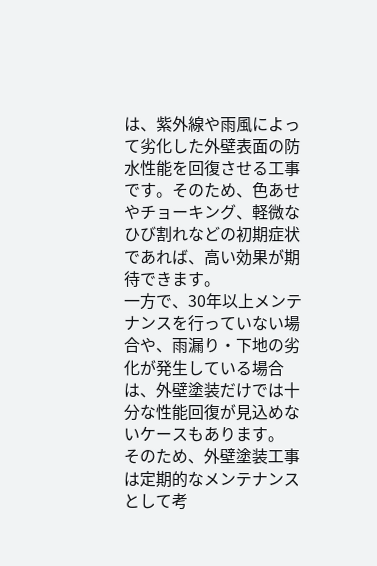は、紫外線や雨風によって劣化した外壁表面の防水性能を回復させる工事です。そのため、色あせやチョーキング、軽微なひび割れなどの初期症状であれば、高い効果が期待できます。
一方で、30年以上メンテナンスを行っていない場合や、雨漏り・下地の劣化が発生している場合は、外壁塗装だけでは十分な性能回復が見込めないケースもあります。
そのため、外壁塗装工事は定期的なメンテナンスとして考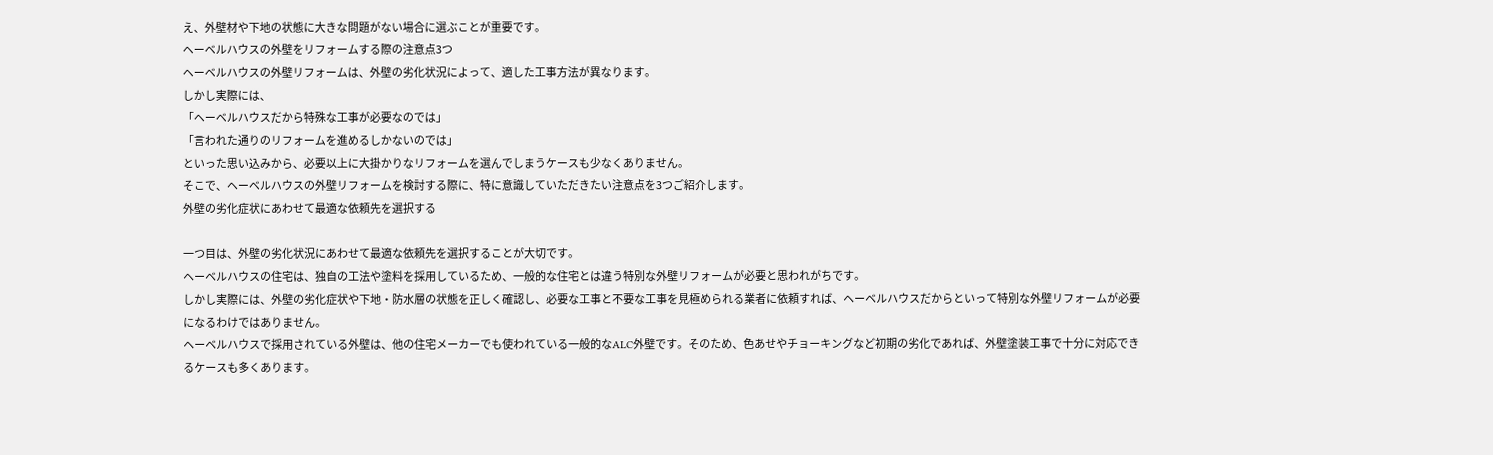え、外壁材や下地の状態に大きな問題がない場合に選ぶことが重要です。
ヘーベルハウスの外壁をリフォームする際の注意点3つ
ヘーベルハウスの外壁リフォームは、外壁の劣化状況によって、適した工事方法が異なります。
しかし実際には、
「ヘーベルハウスだから特殊な工事が必要なのでは」
「言われた通りのリフォームを進めるしかないのでは」
といった思い込みから、必要以上に大掛かりなリフォームを選んでしまうケースも少なくありません。
そこで、ヘーベルハウスの外壁リフォームを検討する際に、特に意識していただきたい注意点を3つご紹介します。
外壁の劣化症状にあわせて最適な依頼先を選択する

一つ目は、外壁の劣化状況にあわせて最適な依頼先を選択することが大切です。
ヘーベルハウスの住宅は、独自の工法や塗料を採用しているため、一般的な住宅とは違う特別な外壁リフォームが必要と思われがちです。
しかし実際には、外壁の劣化症状や下地・防水層の状態を正しく確認し、必要な工事と不要な工事を見極められる業者に依頼すれば、ヘーベルハウスだからといって特別な外壁リフォームが必要になるわけではありません。
ヘーベルハウスで採用されている外壁は、他の住宅メーカーでも使われている一般的なALC外壁です。そのため、色あせやチョーキングなど初期の劣化であれば、外壁塗装工事で十分に対応できるケースも多くあります。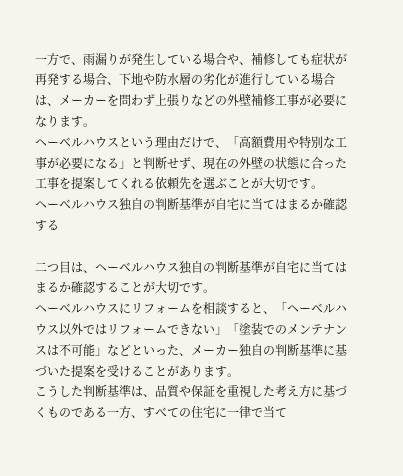一方で、雨漏りが発生している場合や、補修しても症状が再発する場合、下地や防水層の劣化が進行している場合は、メーカーを問わず上張りなどの外壁補修工事が必要になります。
ヘーベルハウスという理由だけで、「高額費用や特別な工事が必要になる」と判断せず、現在の外壁の状態に合った工事を提案してくれる依頼先を選ぶことが大切です。
ヘーベルハウス独自の判断基準が自宅に当てはまるか確認する

二つ目は、ヘーベルハウス独自の判断基準が自宅に当てはまるか確認することが大切です。
ヘーベルハウスにリフォームを相談すると、「ヘーベルハウス以外ではリフォームできない」「塗装でのメンテナンスは不可能」などといった、メーカー独自の判断基準に基づいた提案を受けることがあります。
こうした判断基準は、品質や保証を重視した考え方に基づくものである一方、すべての住宅に一律で当て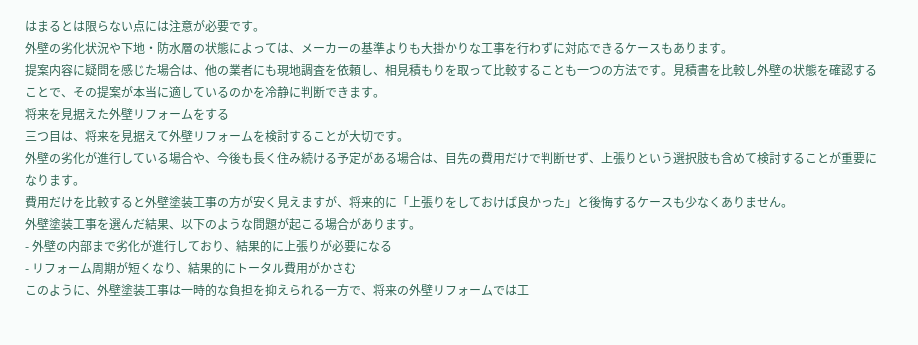はまるとは限らない点には注意が必要です。
外壁の劣化状況や下地・防水層の状態によっては、メーカーの基準よりも大掛かりな工事を行わずに対応できるケースもあります。
提案内容に疑問を感じた場合は、他の業者にも現地調査を依頼し、相見積もりを取って比較することも一つの方法です。見積書を比較し外壁の状態を確認することで、その提案が本当に適しているのかを冷静に判断できます。
将来を見据えた外壁リフォームをする
三つ目は、将来を見据えて外壁リフォームを検討することが大切です。
外壁の劣化が進行している場合や、今後も長く住み続ける予定がある場合は、目先の費用だけで判断せず、上張りという選択肢も含めて検討することが重要になります。
費用だけを比較すると外壁塗装工事の方が安く見えますが、将来的に「上張りをしておけば良かった」と後悔するケースも少なくありません。
外壁塗装工事を選んだ結果、以下のような問題が起こる場合があります。
- 外壁の内部まで劣化が進行しており、結果的に上張りが必要になる
- リフォーム周期が短くなり、結果的にトータル費用がかさむ
このように、外壁塗装工事は一時的な負担を抑えられる一方で、将来の外壁リフォームでは工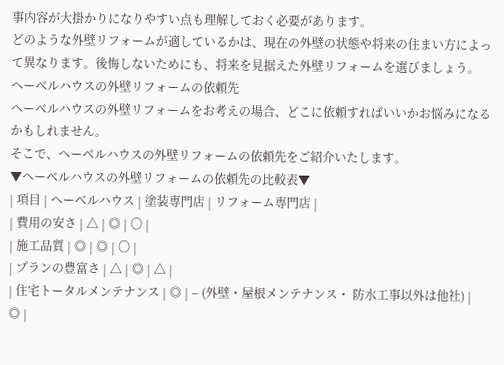事内容が大掛かりになりやすい点も理解しておく必要があります。
どのような外壁リフォームが適しているかは、現在の外壁の状態や将来の住まい方によって異なります。後悔しないためにも、将来を見据えた外壁リフォームを選びましょう。
ヘーベルハウスの外壁リフォームの依頼先
ヘーベルハウスの外壁リフォームをお考えの場合、どこに依頼すればいいかお悩みになるかもしれません。
そこで、ヘーベルハウスの外壁リフォームの依頼先をご紹介いたします。
▼ヘーベルハウスの外壁リフォームの依頼先の比較表▼
| 項目 | ヘーベルハウス | 塗装専門店 | リフォーム専門店 |
| 費用の安さ | △ | ◎ | 〇 |
| 施工品質 | ◎ | ◎ | 〇 |
| プランの豊富さ | △ | ◎ | △ |
| 住宅トータルメンテナンス | ◎ | – (外壁・屋根メンテナンス・ 防水工事以外は他社) |
◎ |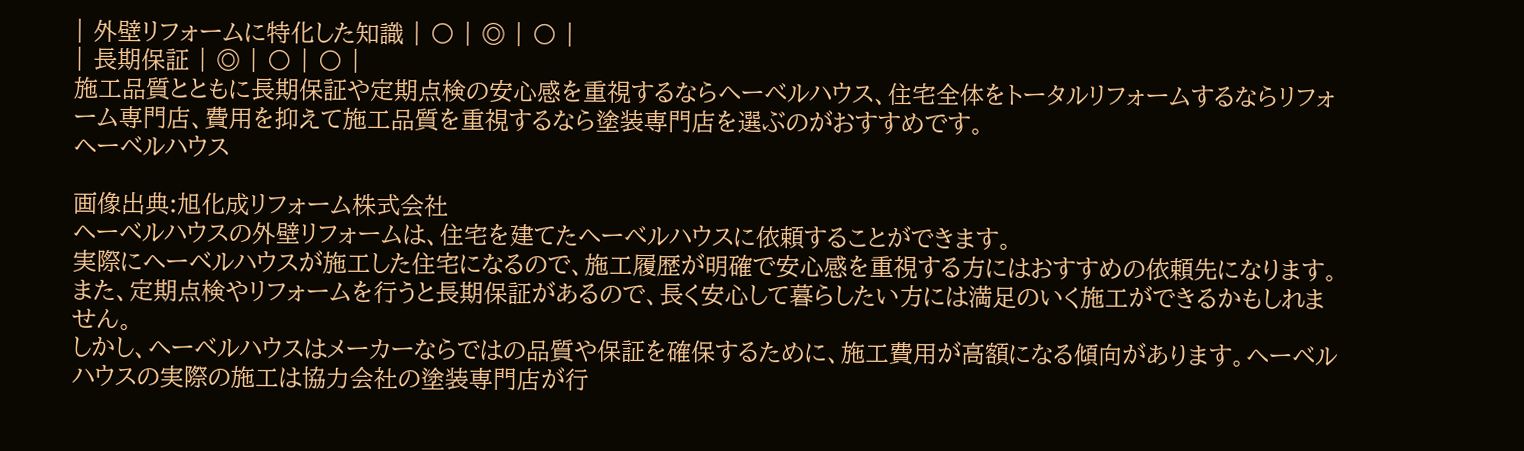| 外壁リフォームに特化した知識 | 〇 | ◎ | 〇 |
| 長期保証 | ◎ | 〇 | 〇 |
施工品質とともに長期保証や定期点検の安心感を重視するならヘーベルハウス、住宅全体をトータルリフォームするならリフォーム専門店、費用を抑えて施工品質を重視するなら塗装専門店を選ぶのがおすすめです。
ヘーベルハウス

画像出典:旭化成リフォーム株式会社
ヘーベルハウスの外壁リフォームは、住宅を建てたヘーベルハウスに依頼することができます。
実際にヘーベルハウスが施工した住宅になるので、施工履歴が明確で安心感を重視する方にはおすすめの依頼先になります。また、定期点検やリフォームを行うと長期保証があるので、長く安心して暮らしたい方には満足のいく施工ができるかもしれません。
しかし、ヘーベルハウスはメーカーならではの品質や保証を確保するために、施工費用が高額になる傾向があります。ヘーベルハウスの実際の施工は協力会社の塗装専門店が行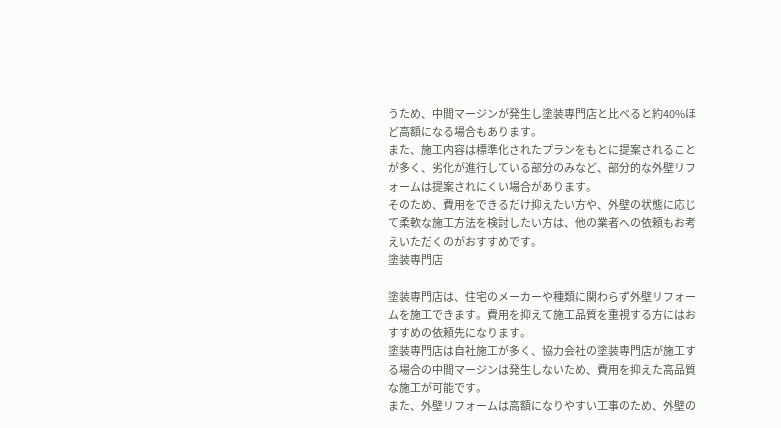うため、中間マージンが発生し塗装専門店と比べると約40%ほど高額になる場合もあります。
また、施工内容は標準化されたプランをもとに提案されることが多く、劣化が進行している部分のみなど、部分的な外壁リフォームは提案されにくい場合があります。
そのため、費用をできるだけ抑えたい方や、外壁の状態に応じて柔軟な施工方法を検討したい方は、他の業者への依頼もお考えいただくのがおすすめです。
塗装専門店

塗装専門店は、住宅のメーカーや種類に関わらず外壁リフォームを施工できます。費用を抑えて施工品質を重視する方にはおすすめの依頼先になります。
塗装専門店は自社施工が多く、協力会社の塗装専門店が施工する場合の中間マージンは発生しないため、費用を抑えた高品質な施工が可能です。
また、外壁リフォームは高額になりやすい工事のため、外壁の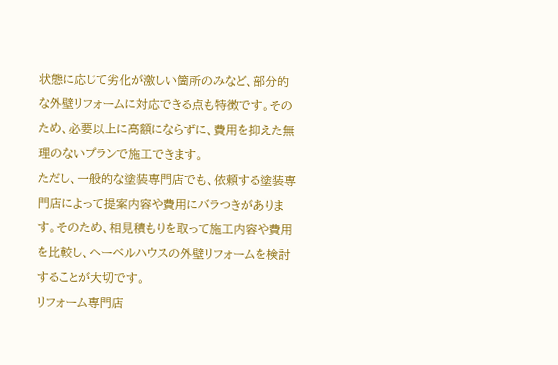状態に応じて劣化が激しい箇所のみなど、部分的な外壁リフォームに対応できる点も特徴です。そのため、必要以上に高額にならずに、費用を抑えた無理のないプランで施工できます。
ただし、一般的な塗装専門店でも、依頼する塗装専門店によって提案内容や費用にバラつきがあります。そのため、相見積もりを取って施工内容や費用を比較し、ヘーベルハウスの外壁リフォームを検討することが大切です。
リフォーム専門店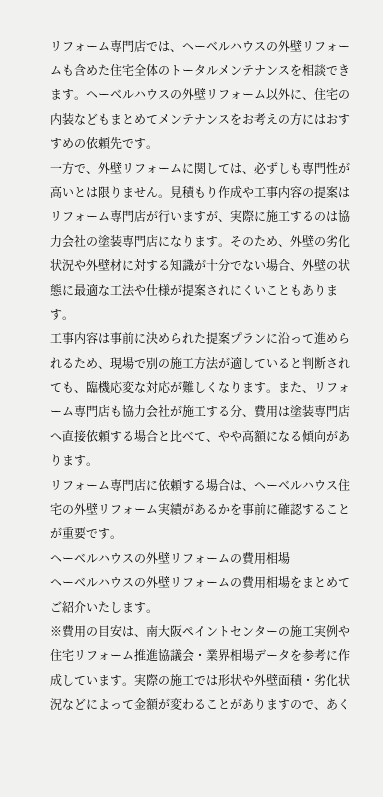リフォーム専門店では、ヘーベルハウスの外壁リフォームも含めた住宅全体のトータルメンテナンスを相談できます。ヘーベルハウスの外壁リフォーム以外に、住宅の内装などもまとめてメンテナンスをお考えの方にはおすすめの依頼先です。
一方で、外壁リフォームに関しては、必ずしも専門性が高いとは限りません。見積もり作成や工事内容の提案はリフォーム専門店が行いますが、実際に施工するのは協力会社の塗装専門店になります。そのため、外壁の劣化状況や外壁材に対する知識が十分でない場合、外壁の状態に最適な工法や仕様が提案されにくいこともあります。
工事内容は事前に決められた提案プランに沿って進められるため、現場で別の施工方法が適していると判断されても、臨機応変な対応が難しくなります。また、リフォーム専門店も協力会社が施工する分、費用は塗装専門店へ直接依頼する場合と比べて、やや高額になる傾向があります。
リフォーム専門店に依頼する場合は、ヘーベルハウス住宅の外壁リフォーム実績があるかを事前に確認することが重要です。
ヘーベルハウスの外壁リフォームの費用相場
ヘーベルハウスの外壁リフォームの費用相場をまとめてご紹介いたします。
※費用の目安は、南大阪ペイントセンターの施工実例や住宅リフォーム推進協議会・業界相場データを参考に作成しています。実際の施工では形状や外壁面積・劣化状況などによって金額が変わることがありますので、あく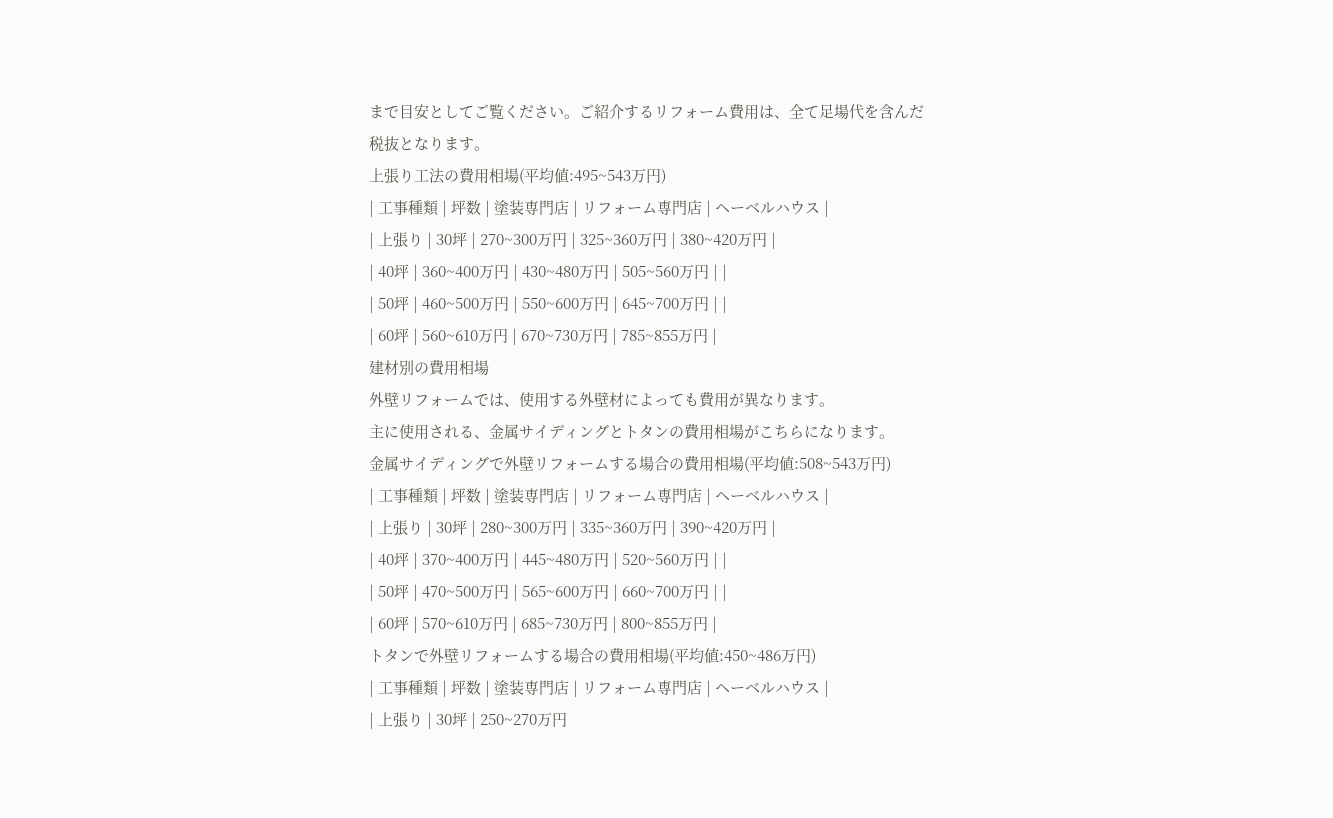まで目安としてご覧ください。ご紹介するリフォーム費用は、全て足場代を含んだ税抜となります。
上張り工法の費用相場(平均値:495~543万円)
| 工事種類 | 坪数 | 塗装専門店 | リフォーム専門店 | ヘーベルハウス |
| 上張り | 30坪 | 270~300万円 | 325~360万円 | 380~420万円 |
| 40坪 | 360~400万円 | 430~480万円 | 505~560万円 | |
| 50坪 | 460~500万円 | 550~600万円 | 645~700万円 | |
| 60坪 | 560~610万円 | 670~730万円 | 785~855万円 |
建材別の費用相場
外壁リフォームでは、使用する外壁材によっても費用が異なります。
主に使用される、金属サイディングとトタンの費用相場がこちらになります。
金属サイディングで外壁リフォームする場合の費用相場(平均値:508~543万円)
| 工事種類 | 坪数 | 塗装専門店 | リフォーム専門店 | ヘーベルハウス |
| 上張り | 30坪 | 280~300万円 | 335~360万円 | 390~420万円 |
| 40坪 | 370~400万円 | 445~480万円 | 520~560万円 | |
| 50坪 | 470~500万円 | 565~600万円 | 660~700万円 | |
| 60坪 | 570~610万円 | 685~730万円 | 800~855万円 |
トタンで外壁リフォームする場合の費用相場(平均値:450~486万円)
| 工事種類 | 坪数 | 塗装専門店 | リフォーム専門店 | ヘーベルハウス |
| 上張り | 30坪 | 250~270万円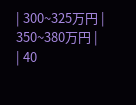| 300~325万円 | 350~380万円 |
| 40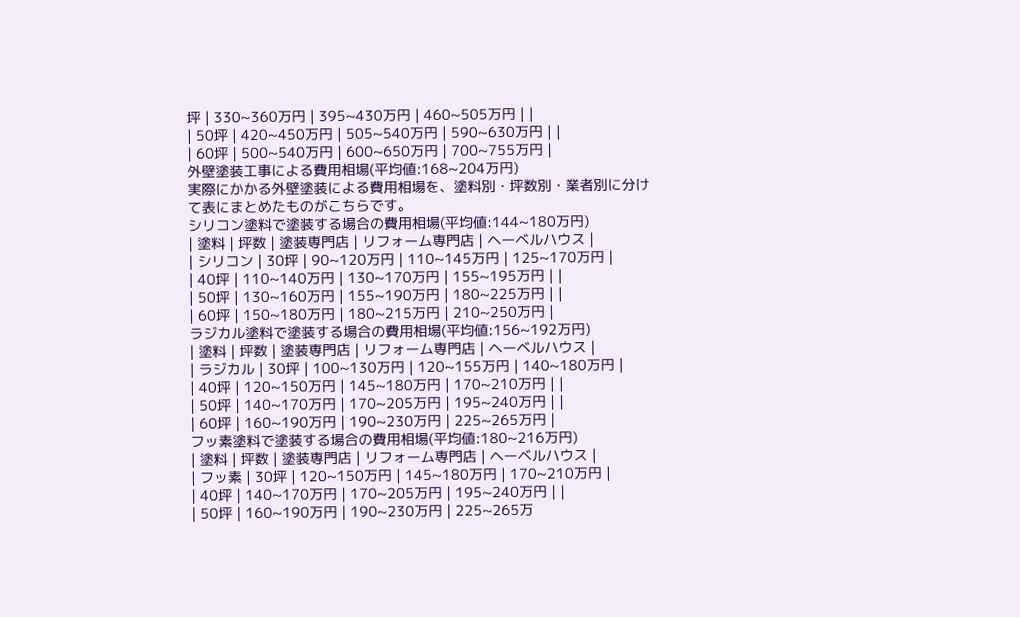坪 | 330~360万円 | 395~430万円 | 460~505万円 | |
| 50坪 | 420~450万円 | 505~540万円 | 590~630万円 | |
| 60坪 | 500~540万円 | 600~650万円 | 700~755万円 |
外壁塗装工事による費用相場(平均値:168~204万円)
実際にかかる外壁塗装による費用相場を、塗料別・坪数別・業者別に分けて表にまとめたものがこちらです。
シリコン塗料で塗装する場合の費用相場(平均値:144~180万円)
| 塗料 | 坪数 | 塗装専門店 | リフォーム専門店 | ヘーベルハウス |
| シリコン | 30坪 | 90~120万円 | 110~145万円 | 125~170万円 |
| 40坪 | 110~140万円 | 130~170万円 | 155~195万円 | |
| 50坪 | 130~160万円 | 155~190万円 | 180~225万円 | |
| 60坪 | 150~180万円 | 180~215万円 | 210~250万円 |
ラジカル塗料で塗装する場合の費用相場(平均値:156~192万円)
| 塗料 | 坪数 | 塗装専門店 | リフォーム専門店 | ヘーベルハウス |
| ラジカル | 30坪 | 100~130万円 | 120~155万円 | 140~180万円 |
| 40坪 | 120~150万円 | 145~180万円 | 170~210万円 | |
| 50坪 | 140~170万円 | 170~205万円 | 195~240万円 | |
| 60坪 | 160~190万円 | 190~230万円 | 225~265万円 |
フッ素塗料で塗装する場合の費用相場(平均値:180~216万円)
| 塗料 | 坪数 | 塗装専門店 | リフォーム専門店 | ヘーベルハウス |
| フッ素 | 30坪 | 120~150万円 | 145~180万円 | 170~210万円 |
| 40坪 | 140~170万円 | 170~205万円 | 195~240万円 | |
| 50坪 | 160~190万円 | 190~230万円 | 225~265万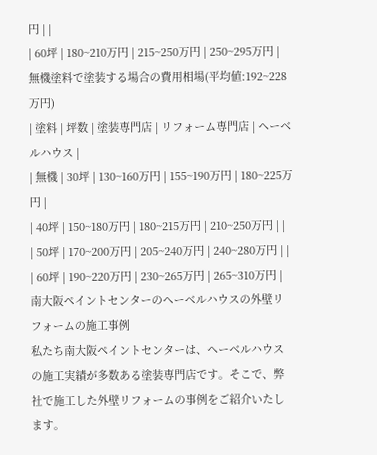円 | |
| 60坪 | 180~210万円 | 215~250万円 | 250~295万円 |
無機塗料で塗装する場合の費用相場(平均値:192~228万円)
| 塗料 | 坪数 | 塗装専門店 | リフォーム専門店 | ヘーベルハウス |
| 無機 | 30坪 | 130~160万円 | 155~190万円 | 180~225万円 |
| 40坪 | 150~180万円 | 180~215万円 | 210~250万円 | |
| 50坪 | 170~200万円 | 205~240万円 | 240~280万円 | |
| 60坪 | 190~220万円 | 230~265万円 | 265~310万円 |
南大阪ペイントセンターのヘーベルハウスの外壁リフォームの施工事例
私たち南大阪ペイントセンターは、ヘーベルハウスの施工実績が多数ある塗装専門店です。そこで、弊社で施工した外壁リフォームの事例をご紹介いたします。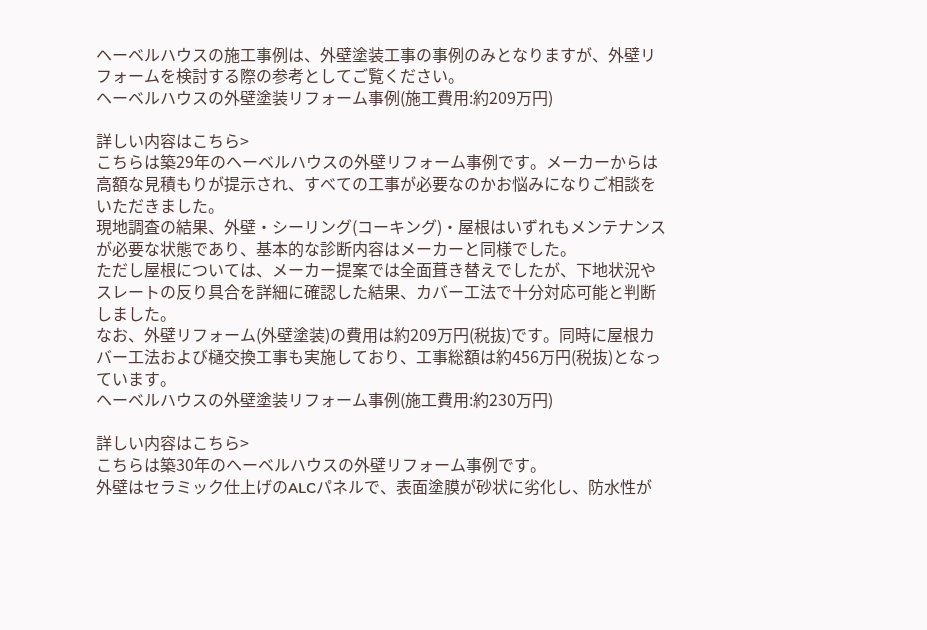ヘーベルハウスの施工事例は、外壁塗装工事の事例のみとなりますが、外壁リフォームを検討する際の参考としてご覧ください。
ヘーベルハウスの外壁塗装リフォーム事例(施工費用:約209万円)

詳しい内容はこちら>
こちらは築29年のヘーベルハウスの外壁リフォーム事例です。メーカーからは高額な見積もりが提示され、すべての工事が必要なのかお悩みになりご相談をいただきました。
現地調査の結果、外壁・シーリング(コーキング)・屋根はいずれもメンテナンスが必要な状態であり、基本的な診断内容はメーカーと同様でした。
ただし屋根については、メーカー提案では全面葺き替えでしたが、下地状況やスレートの反り具合を詳細に確認した結果、カバー工法で十分対応可能と判断しました。
なお、外壁リフォーム(外壁塗装)の費用は約209万円(税抜)です。同時に屋根カバー工法および樋交換工事も実施しており、工事総額は約456万円(税抜)となっています。
ヘーベルハウスの外壁塗装リフォーム事例(施工費用:約230万円)

詳しい内容はこちら>
こちらは築30年のヘーベルハウスの外壁リフォーム事例です。
外壁はセラミック仕上げのALCパネルで、表面塗膜が砂状に劣化し、防水性が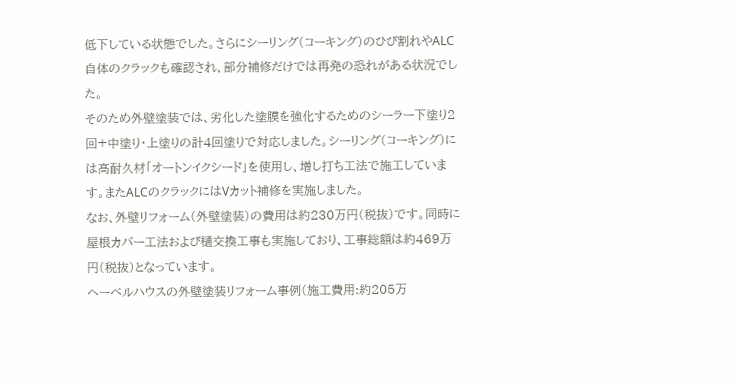低下している状態でした。さらにシーリング(コーキング)のひび割れやALC自体のクラックも確認され、部分補修だけでは再発の恐れがある状況でした。
そのため外壁塗装では、劣化した塗膜を強化するためのシーラー下塗り2回+中塗り・上塗りの計4回塗りで対応しました。シーリング(コーキング)には高耐久材「オートンイクシード」を使用し、増し打ち工法で施工しています。またALCのクラックにはVカット補修を実施しました。
なお、外壁リフォーム(外壁塗装)の費用は約230万円(税抜)です。同時に屋根カバー工法および樋交換工事も実施しており、工事総額は約469万円(税抜)となっています。
ヘーベルハウスの外壁塗装リフォーム事例(施工費用:約205万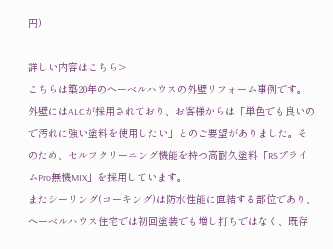円)

詳しい内容はこちら>
こちらは築20年のヘーベルハウスの外壁リフォーム事例です。
外壁にはALCが採用されており、お客様からは「単色でも良いので汚れに強い塗料を使用したい」とのご要望がありました。そのため、セルフクリーニング機能を持つ高耐久塗料「RSプライムPro無機MIX」を採用しています。
またシーリング(コーキング)は防水性能に直結する部位であり、ヘーベルハウス住宅では初回塗装でも増し打ちではなく、既存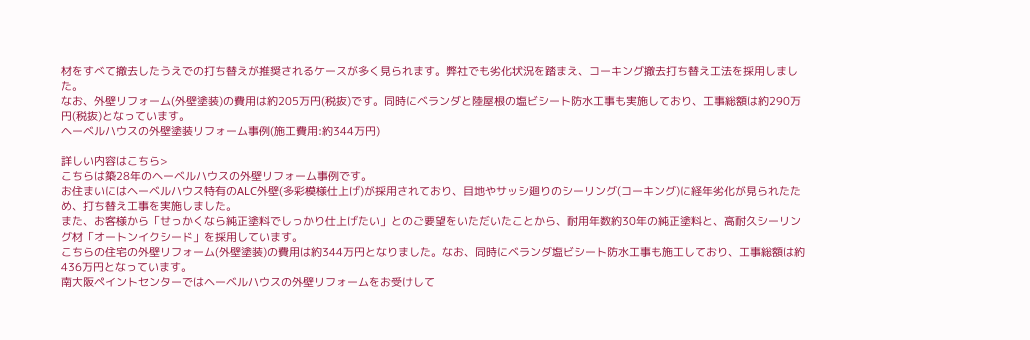材をすべて撤去したうえでの打ち替えが推奨されるケースが多く見られます。弊社でも劣化状況を踏まえ、コーキング撤去打ち替え工法を採用しました。
なお、外壁リフォーム(外壁塗装)の費用は約205万円(税抜)です。同時にベランダと陸屋根の塩ビシート防水工事も実施しており、工事総額は約290万円(税抜)となっています。
ヘーベルハウスの外壁塗装リフォーム事例(施工費用:約344万円)

詳しい内容はこちら>
こちらは築28年のヘーベルハウスの外壁リフォーム事例です。
お住まいにはヘーベルハウス特有のALC外壁(多彩模様仕上げ)が採用されており、目地やサッシ廻りのシーリング(コーキング)に経年劣化が見られたため、打ち替え工事を実施しました。
また、お客様から「せっかくなら純正塗料でしっかり仕上げたい」とのご要望をいただいたことから、耐用年数約30年の純正塗料と、高耐久シーリング材「オートンイクシード」を採用しています。
こちらの住宅の外壁リフォーム(外壁塗装)の費用は約344万円となりました。なお、同時にベランダ塩ビシート防水工事も施工しており、工事総額は約436万円となっています。
南大阪ペイントセンターではヘーベルハウスの外壁リフォームをお受けして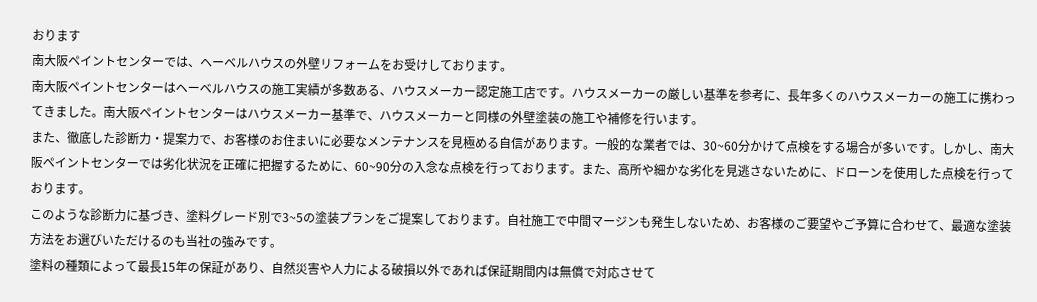おります
南大阪ペイントセンターでは、ヘーベルハウスの外壁リフォームをお受けしております。
南大阪ペイントセンターはヘーベルハウスの施工実績が多数ある、ハウスメーカー認定施工店です。ハウスメーカーの厳しい基準を参考に、長年多くのハウスメーカーの施工に携わってきました。南大阪ペイントセンターはハウスメーカー基準で、ハウスメーカーと同様の外壁塗装の施工や補修を行います。
また、徹底した診断力・提案力で、お客様のお住まいに必要なメンテナンスを見極める自信があります。一般的な業者では、30~60分かけて点検をする場合が多いです。しかし、南大阪ペイントセンターでは劣化状況を正確に把握するために、60~90分の入念な点検を行っております。また、高所や細かな劣化を見逃さないために、ドローンを使用した点検を行っております。
このような診断力に基づき、塗料グレード別で3~5の塗装プランをご提案しております。自社施工で中間マージンも発生しないため、お客様のご要望やご予算に合わせて、最適な塗装方法をお選びいただけるのも当社の強みです。
塗料の種類によって最長15年の保証があり、自然災害や人力による破損以外であれば保証期間内は無償で対応させて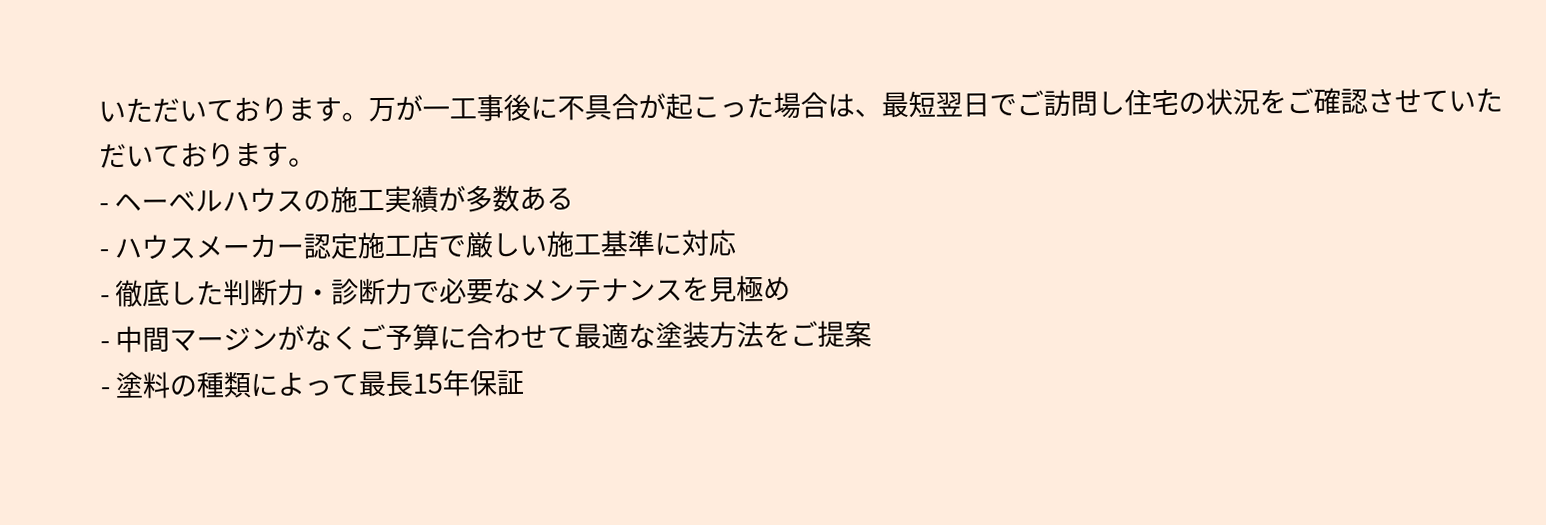いただいております。万が一工事後に不具合が起こった場合は、最短翌日でご訪問し住宅の状況をご確認させていただいております。
- ヘーベルハウスの施工実績が多数ある
- ハウスメーカー認定施工店で厳しい施工基準に対応
- 徹底した判断力・診断力で必要なメンテナンスを見極め
- 中間マージンがなくご予算に合わせて最適な塗装方法をご提案
- 塗料の種類によって最長15年保証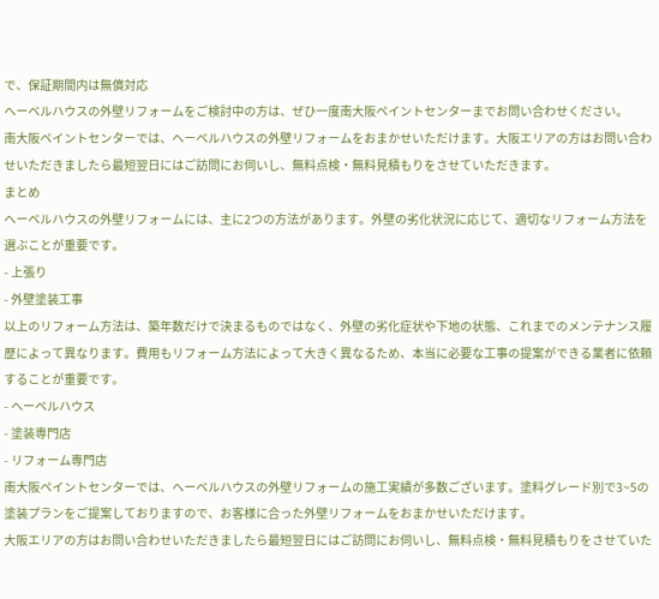で、保証期間内は無償対応
ヘーベルハウスの外壁リフォームをご検討中の方は、ぜひ一度南大阪ペイントセンターまでお問い合わせください。
南大阪ペイントセンターでは、ヘーベルハウスの外壁リフォームをおまかせいただけます。大阪エリアの方はお問い合わせいただきましたら最短翌日にはご訪問にお伺いし、無料点検・無料見積もりをさせていただきます。
まとめ
ヘーベルハウスの外壁リフォームには、主に2つの方法があります。外壁の劣化状況に応じて、適切なリフォーム方法を選ぶことが重要です。
- 上張り
- 外壁塗装工事
以上のリフォーム方法は、築年数だけで決まるものではなく、外壁の劣化症状や下地の状態、これまでのメンテナンス履歴によって異なります。費用もリフォーム方法によって大きく異なるため、本当に必要な工事の提案ができる業者に依頼することが重要です。
- ヘーベルハウス
- 塗装専門店
- リフォーム専門店
南大阪ペイントセンターでは、ヘーベルハウスの外壁リフォームの施工実績が多数ございます。塗料グレード別で3~5の塗装プランをご提案しておりますので、お客様に合った外壁リフォームをおまかせいただけます。
大阪エリアの方はお問い合わせいただきましたら最短翌日にはご訪問にお伺いし、無料点検・無料見積もりをさせていた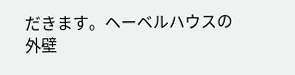だきます。ヘーベルハウスの外壁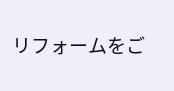リフォームをご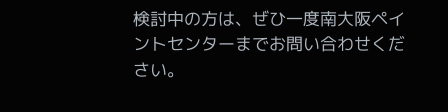検討中の方は、ぜひ一度南大阪ペイントセンターまでお問い合わせください。